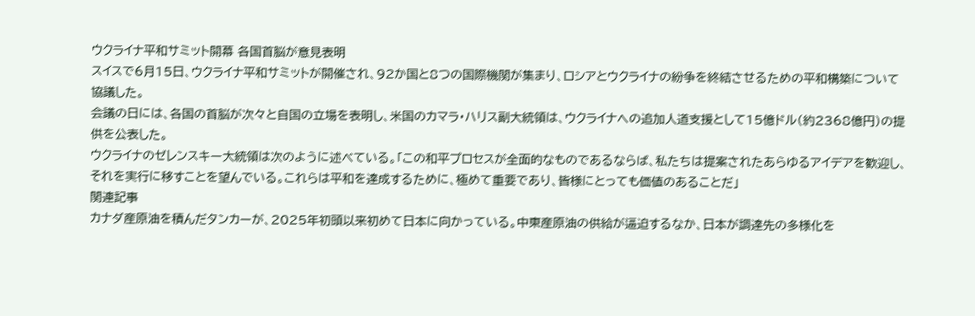ウクライナ平和サミット開幕 各国首脳が意見表明
スイスで6月15日、ウクライナ平和サミットが開催され、92か国と8つの国際機関が集まり、ロシアとウクライナの紛争を終結させるための平和構築について協議した。
会議の日には、各国の首脳が次々と自国の立場を表明し、米国のカマラ・ハリス副大統領は、ウクライナへの追加人道支援として15億ドル(約2368億円)の提供を公表した。
ウクライナのゼレンスキー大統領は次のように述べている。「この和平プロセスが全面的なものであるならば、私たちは提案されたあらゆるアイデアを歓迎し、それを実行に移すことを望んでいる。これらは平和を達成するために、極めて重要であり、皆様にとっても価値のあることだ」
関連記事
カナダ産原油を積んだタンカーが、2025年初頭以来初めて日本に向かっている。中東産原油の供給が逼迫するなか、日本が調達先の多様化を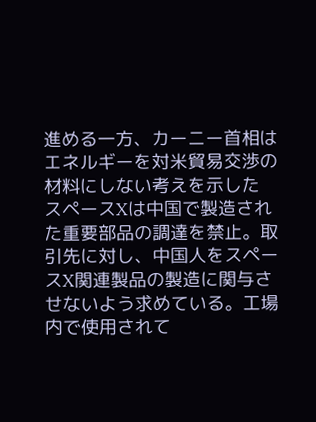進める一方、カーニー首相はエネルギーを対米貿易交渉の材料にしない考えを示した
スペースXは中国で製造された重要部品の調達を禁止。取引先に対し、中国人をスペースX関連製品の製造に関与させないよう求めている。工場内で使用されて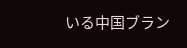いる中国ブラン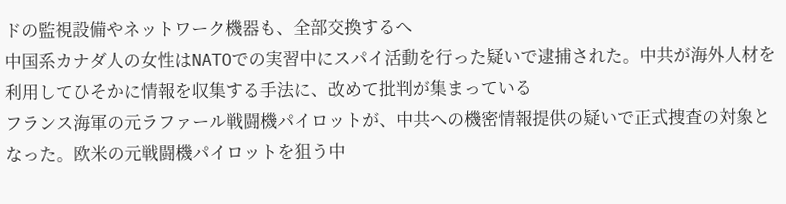ドの監視設備やネットワーク機器も、全部交換するへ
中国系カナダ人の女性はNATOでの実習中にスパイ活動を行った疑いで逮捕された。中共が海外人材を利用してひそかに情報を収集する手法に、改めて批判が集まっている
フランス海軍の元ラファール戦闘機パイロットが、中共への機密情報提供の疑いで正式捜査の対象となった。欧米の元戦闘機パイロットを狙う中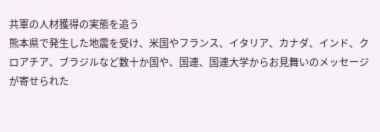共軍の人材獲得の実態を追う
熊本県で発生した地震を受け、米国やフランス、イタリア、カナダ、インド、クロアチア、ブラジルなど数十か国や、国連、国連大学からお見舞いのメッセージが寄せられた